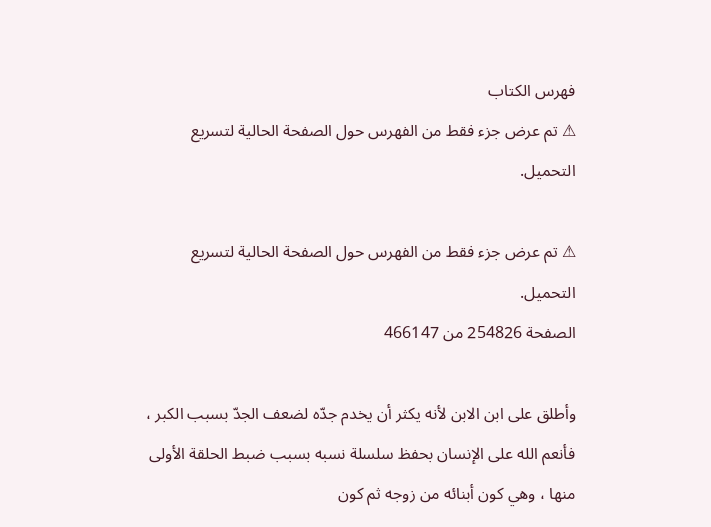فهرس الكتاب
⚠ تم عرض جزء فقط من الفهرس حول الصفحة الحالية لتسريع التحميل.

⚠ تم عرض جزء فقط من الفهرس حول الصفحة الحالية لتسريع التحميل.
الصفحة 254826 من 466147

وأطلق على ابن الابن لأنه يكثر أن يخدم جدّه لضعف الجدّ بسبب الكبر ، فأنعم الله على الإنسان بحفظ سلسلة نسبه بسبب ضبط الحلقة الأولى منها ، وهي كون أبنائه من زوجه ثم كون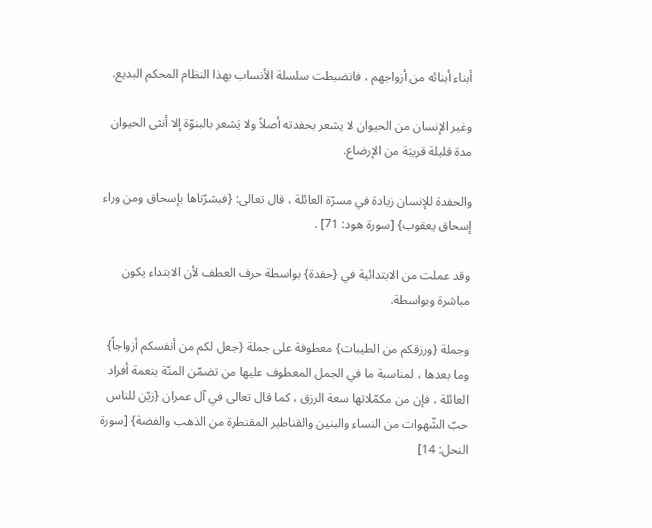أبناء أبنائه من أزواجهم ، فانضبطت سلسلة الأنساب بهذا النظام المحكم البديع.

وغير الإنسان من الحيوان لا يشعر بحفدته أصلاً ولا يَشعر بالبنوّة إلا أنثى الحيوان مدة قليلة قريبَة من الإرضاع.

والحفدة للإنسان زيادة في مسرّة العائلة ، قال تعالى: {فبشرّناها بإسحاق ومن وراء إسحاق يعقوب} [سورة هود: 71] .

وقد عملت من الابتدائية في {حفدة} بواسطة حرف العطف لأن الابتداء يكون مباشرة وبواسطة.

وجملة {ورزقكم من الطيبات} معطوفة على جملة {جعل لكم من أنفسكم أزواجاً} وما بعدها ، لمناسبة ما في الجمل المعطوف عليها من تضمّن المنّة بنعمة أفراد العائلة ، فإن من مكمّلاتها سعة الرزق ، كما قال تعالى في آل عمران {زيّن للناس حبّ الشّهوات من النساء والبنين والقناطير المقنطرة من الذهب والفضة} [سورة النحل: 14]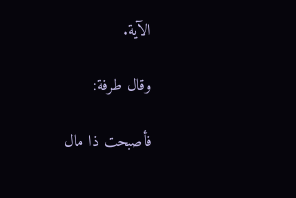الآية.

وقال طرفة:

فأصبحت ذا مال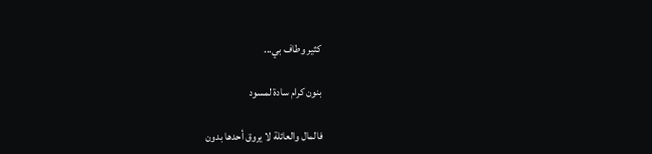كثير وطاف بي...

بنون كرام سادة لمسود

فالمال والعائلة لا يروق أحدها بدون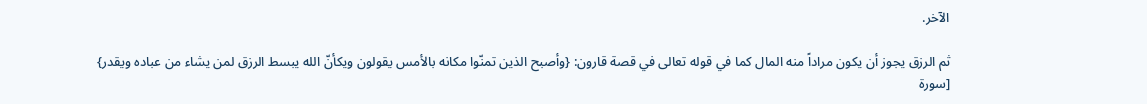الآخر.

ثم الرزق يجوز أن يكون مراداً منه المال كما في قوله تعالى في قصة قارون: {وأصبح الذين تمنّوا مكانه بالأمس يقولون ويكأنّ الله يبسط الرزق لمن يشاء من عباده ويقدر} [سورة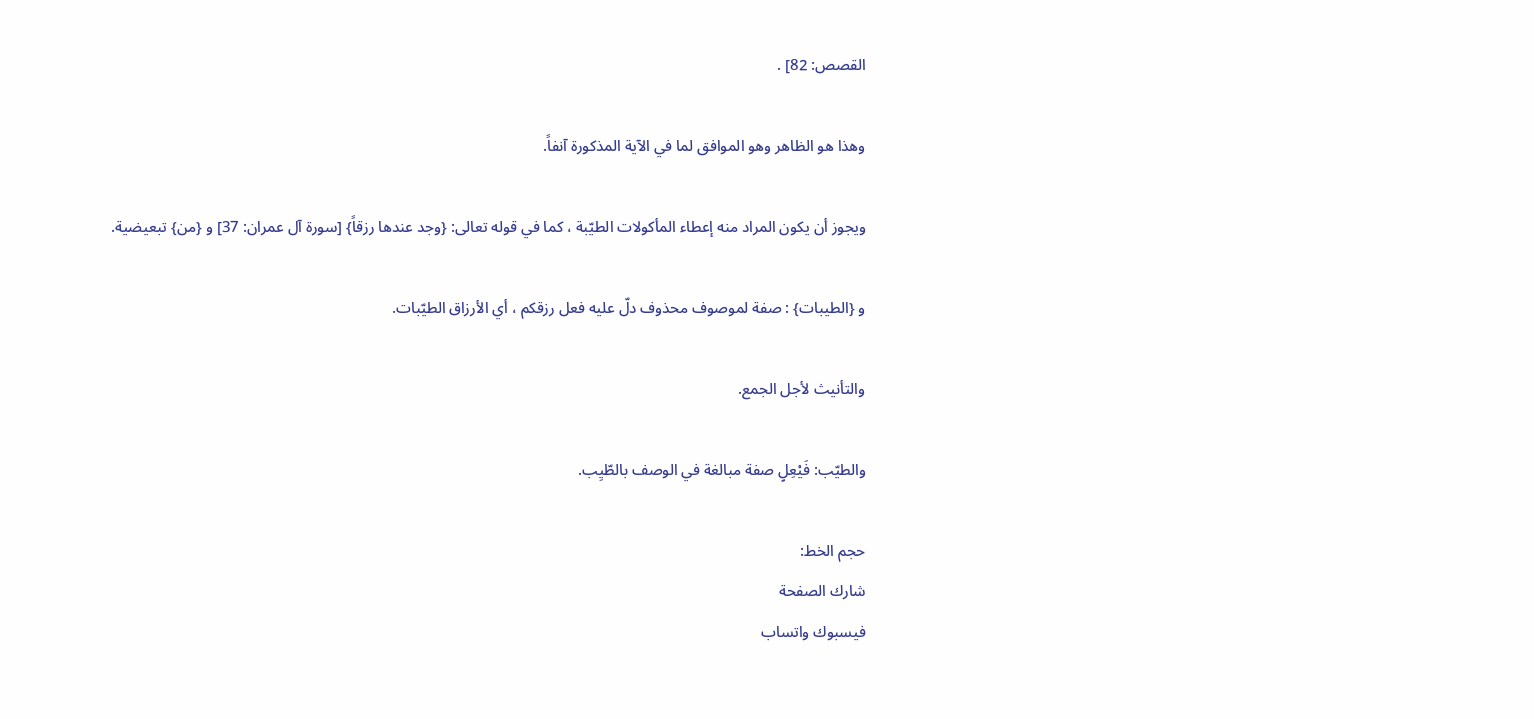القصص: 82] .

وهذا هو الظاهر وهو الموافق لما في الآية المذكورة آنفاً.

ويجوز أن يكون المراد منه إعطاء المأكولات الطيّبة ، كما في قوله تعالى: {وجد عندها رزقاً} [سورة آل عمران: 37] و {من} تبعيضية.

و {الطيبات} : صفة لموصوف محذوف دلّ عليه فعل رزقكم ، أي الأرزاق الطيّبات.

والتأنيث لأجل الجمع.

والطيّب: فَيْعِلٍ صفة مبالغة في الوصف بالطّيِب.

حجم الخط:
شارك الصفحة
فيسبوك واتساب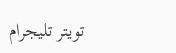تويتر تليجرام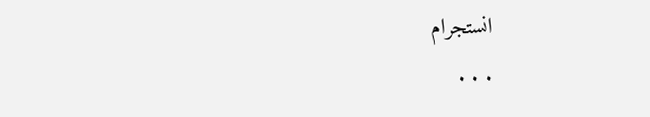انستجرام
. . .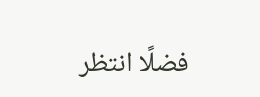فضلًا انتظر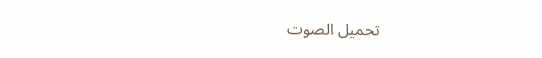تحميل الصوت